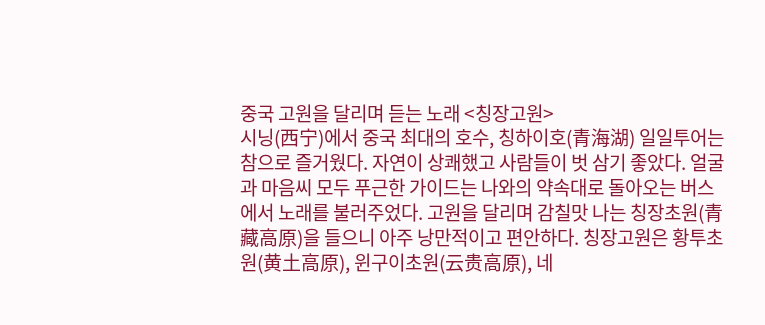중국 고원을 달리며 듣는 노래 <칭장고원>
시닝(西宁)에서 중국 최대의 호수, 칭하이호(青海湖) 일일투어는 참으로 즐거웠다. 자연이 상쾌했고 사람들이 벗 삼기 좋았다. 얼굴과 마음씨 모두 푸근한 가이드는 나와의 약속대로 돌아오는 버스에서 노래를 불러주었다. 고원을 달리며 감칠맛 나는 칭장초원(青藏高原)을 들으니 아주 낭만적이고 편안하다. 칭장고원은 황투초원(黄土高原), 윈구이초원(云贵高原), 네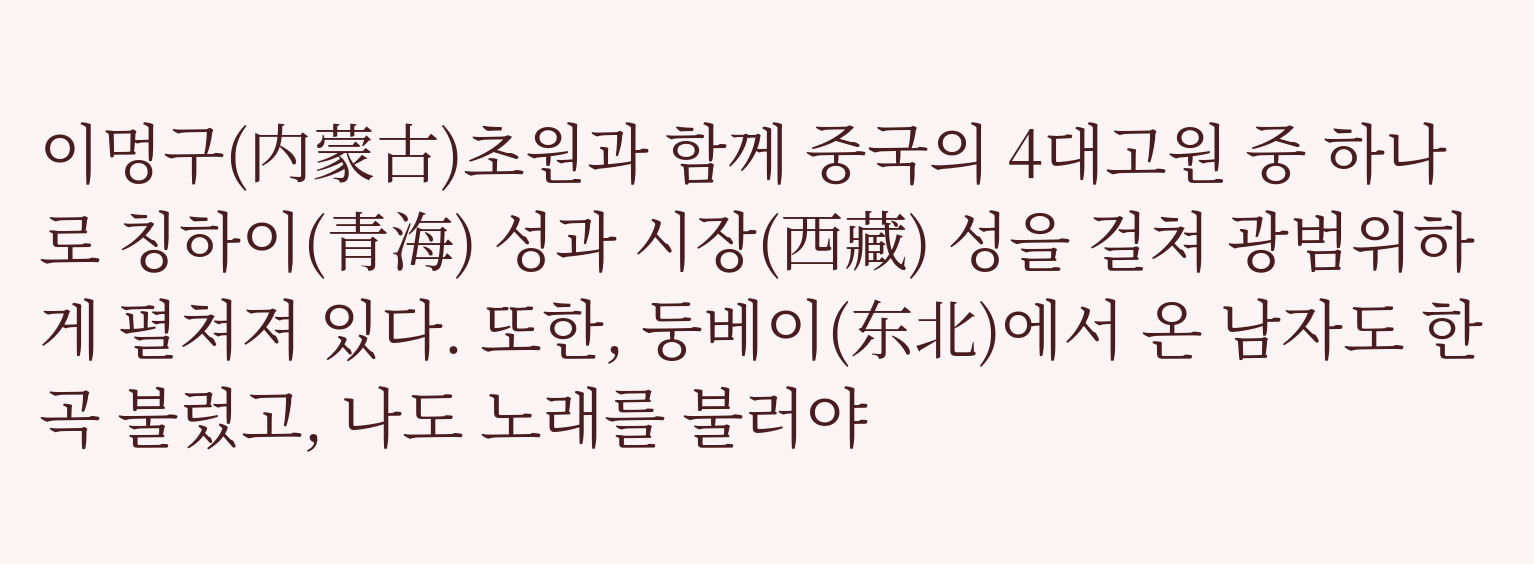이멍구(内蒙古)초원과 함께 중국의 4대고원 중 하나로 칭하이(青海) 성과 시장(西藏) 성을 걸쳐 광범위하게 펼쳐져 있다. 또한, 둥베이(东北)에서 온 남자도 한 곡 불렀고, 나도 노래를 불러야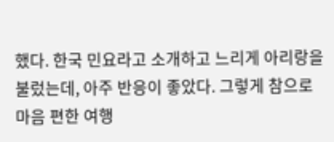했다. 한국 민요라고 소개하고 느리게 아리랑을 불렀는데, 아주 반응이 좋았다. 그렇게 참으로 마음 편한 여행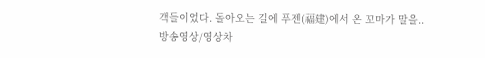객들이었다. 돌아오는 길에 푸젠(福建)에서 온 꼬마가 말을..
방송영상/영상차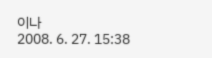이나
2008. 6. 27. 15:38